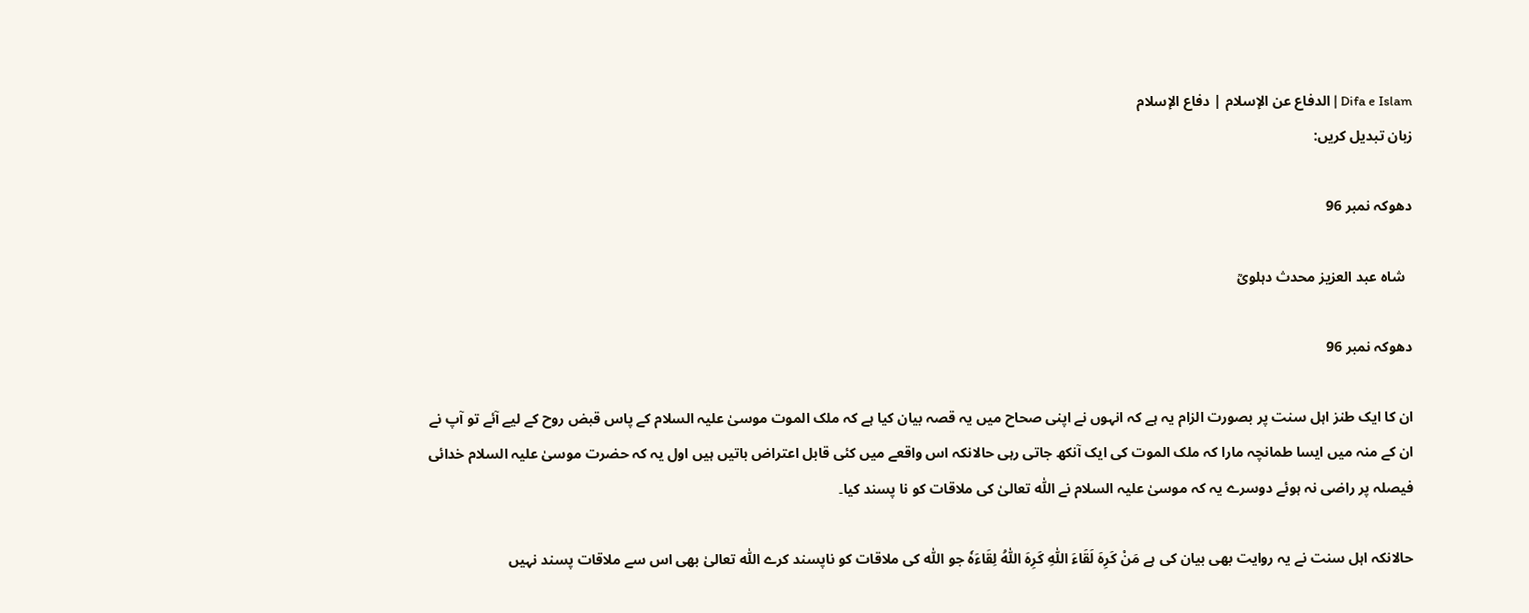Difa e Islam | الدفاع عن الإسلام | دفاع الإسلام
زبان تبدیل کریں:

دھوکہ نمبر 96

  شاہ عبد العزیز محدث دہلویؒ

دھوکہ نمبر 96

ان کا ایک طنز اہل سنت پر بصورت الزام یہ ہے کہ انہوں نے اپنی صحاح میں یہ قصہ بیان کیا ہے کہ ملک الموت موسیٰ علیہ السلام کے پاس قبض روح کے لیے آئے تو آپ نے ان کے منہ میں ایسا طمانچہ مارا کہ ملک الموت کی ایک آنکھ جاتی رہی حالانکہ اس واقعے میں کئی قابل اعتراض باتیں ہیں اول یہ کہ حضرت موسیٰ علیہ السلام خدائی فیصلہ پر راضی نہ ہوئے دوسرے یہ کہ موسیٰ علیہ السلام نے اللّٰه تعالیٰ کی ملاقات کو نا پسند کیا۔

حالانکہ اہل سنت نے یہ روایت بھی بیان کی ہے مَنْ كَرِهَ لَقَاءَ اللّٰهِ كَرِهَ اللّٰهُ لِقَاءَهٗ جو اللّٰه کی ملاقات کو ناپسند کرے اللّٰه تعالیٰ بھی اس سے ملاقات پسند نہیں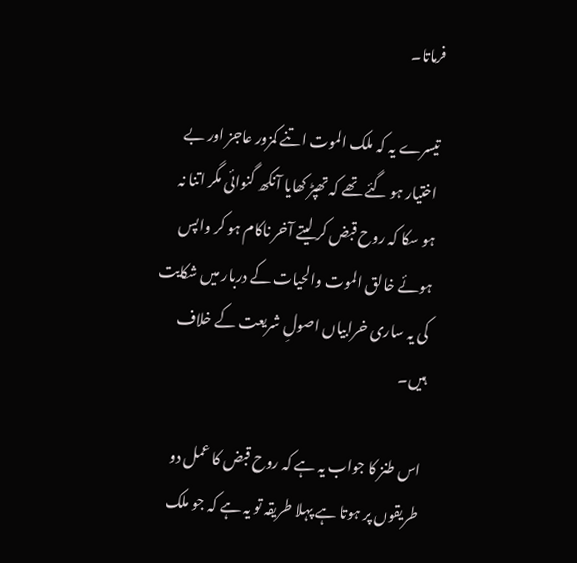فرماتا۔

تیسرے یہ کہ ملک الموت اتنے کمزور عاجز اور بے اختیار ہو گئے تھے کہ تھپڑ کھایا آنکھ گنوائی مگر اتنا نہ ہو سکا کہ روح قبض کر لیتے آخر ناکام ہو کر واپس ہوئے خالق الموت والحیات کے دربار میں شکایت کی یہ ساری خرابیاں اصولِ شریعت کے خلاف ہیں۔

اس طنز کا جواب یہ ہے کہ روح قبض کا عمل دو طریقوں پر ہوتا ہے پہلا طریقہ تو یہ ہے کہ جو ملک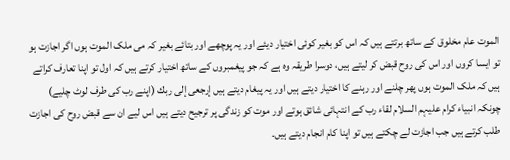الموت عام مخلوق کے ساتھ برتتے ہیں کہ اس کو بغیر کوئی اختیار دیئے اور یہ پوچھے اور بتائے بغیر کہ می ملک الموت ہوں اگر اجازت ہو تو ایسا کروں اور اس کی روح قبض کر لیتے ہیں، دوسرا طریقہ وہ ہے کہ جو پیغمبروں کے ساتھ اختیار کرتے ہیں کہ اول تو اپنا تعارف کراتے ہیں کہ ملک الموت ہوں پھر چلنے اور رہنے کا اختیار دیتے ہیں اور یہ پیغام دیتے ہیں إرجعى إلى ربك (اپنے رب کی طرف لوٹ چلیے) چونکہ انبیاء کرام علیہم السلام لقاء رب کے انتہائی شائق ہوتے اور موت کو زندگی پر ترجیح دیتے ہیں اس لیے ان سے قبض روح کی اجازت طلب کرتے ہیں جب اجازت لے چکتے ہیں تو اپنا کام انجام دیتے ہیں۔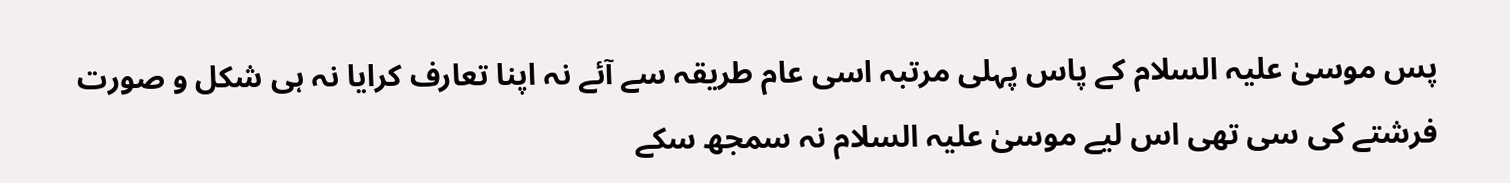پس موسیٰ علیہ السلام کے پاس پہلی مرتبہ اسی عام طریقہ سے آئے نہ اپنا تعارف کرایا نہ ہی شکل و صورت فرشتے کی سی تھی اس لیے موسیٰ علیہ السلام نہ سمجھ سکے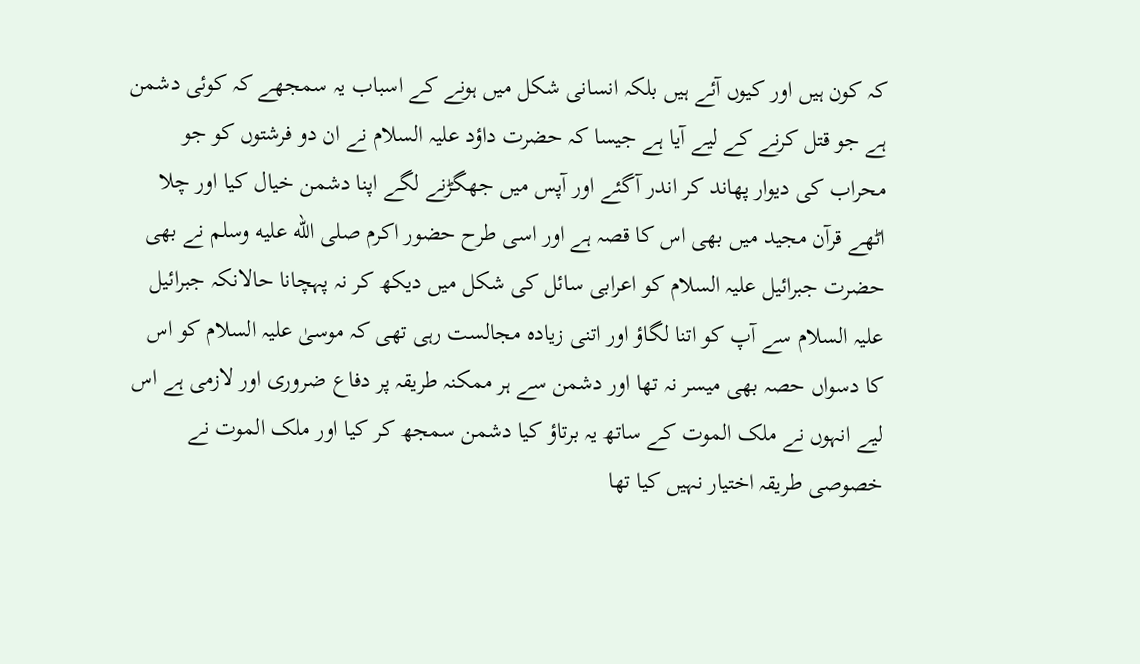کہ کون ہیں اور کیوں آئے ہیں بلکہ انسانی شکل میں ہونے کے اسباب یہ سمجھے کہ کوئی دشمن ہے جو قتل کرنے کے لیے آیا ہے جیسا کہ حضرت داؤد علیہ السلام نے ان دو فرشتوں کو جو محراب کی دیوار پھاند کر اندر آگئے اور آپس میں جھگڑنے لگے اپنا دشمن خیال کیا اور چلا اٹھے قرآن مجید میں بھی اس کا قصہ ہے اور اسی طرح حضور اکرم صلى الله عليه وسلم نے بھی حضرت جبرائیل علیہ السلام کو اعرابی سائل کی شکل میں دیکھ کر نہ پہچانا حالانکہ جبرائیل علیہ السلام سے آپ کو اتنا لگاؤ اور اتنی زیادہ مجالست رہی تھی کہ موسیٰ علیہ السلام کو اس کا دسواں حصہ بھی میسر نہ تھا اور دشمن سے ہر ممکنہ طریقہ پر دفاع ضروری اور لازمی ہے اس لیے انہوں نے ملک الموت کے ساتھ یہ برتاؤ کیا دشمن سمجھ کر کیا اور ملک الموت نے خصوصی طریقہ اختیار نہیں کیا تھا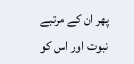پھر ان کے مرتبے نبوت اور اس کو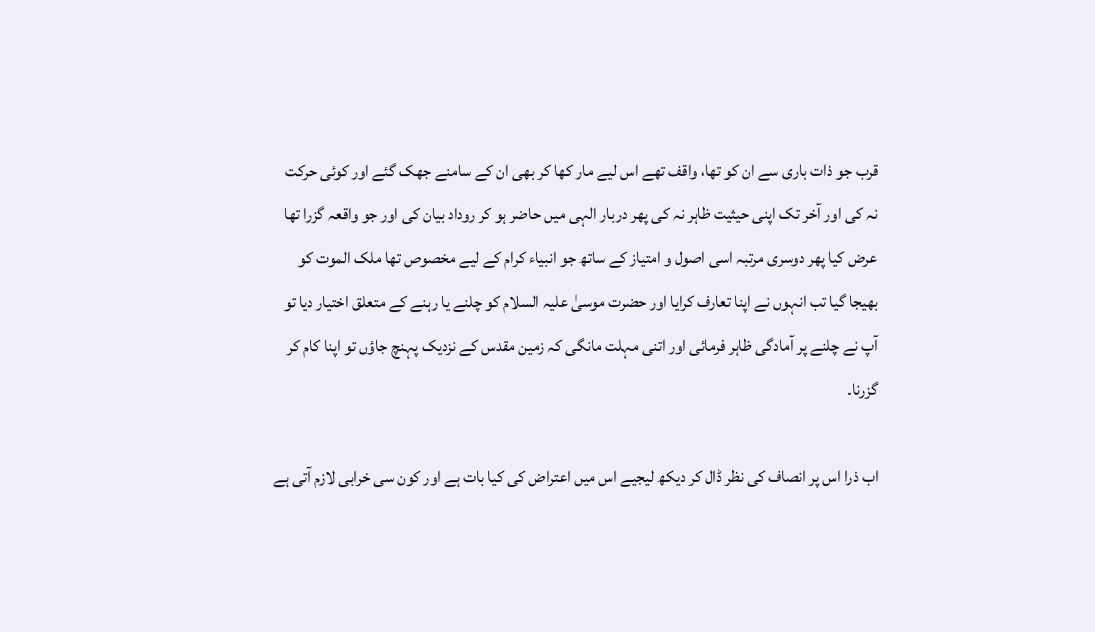قرب جو ذات باری سے ان کو تھا، واقف تھے اس لیے مار کھا کر بھی ان کے سامنے جھک گئے اور کوئی حرکت نہ کی اور آخر تک اپنی حیثیت ظاہر نہ کی پھر دربار الہی میں حاضر ہو کر روداد بیان کی اور جو واقعہ گزرا تھا عرض کیا پھر دوسری مرتبہ اسی اصول و امتیاز کے ساتھ جو انبیاء کرام کے لیے مخصوص تھا ملک الموت کو بھیجا گیا تب انہوں نے اپنا تعارف کرایا اور حضرت موسیٰ علیہ السلام کو چلنے یا رہنے کے متعلق اختیار دیا تو آپ نے چلنے پر آمادگی ظاہر فرمائی اور اتنی مہلت مانگی کہ زمین مقدس کے نزدیک پہنچ جاؤں تو اپنا کام کر گزرنا۔

اب ذرا اس پر انصاف کی نظر ڈال کر دیکھ لیجیے اس میں اعتراض کی کیا بات ہے اور کون سی خرابی لازم آتی ہے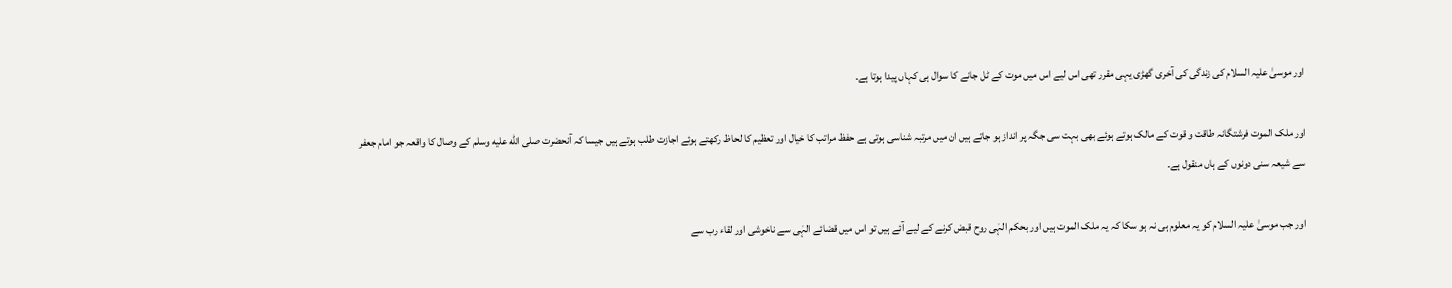اور موسیٰ علیہ السلام کی زندگی کی آخری گھڑی یہی مقرر تھی اس لیے اس میں موت کے ٹل جانے کا سوال ہی کہاں پیدا ہوتا ہے۔

اور ملک الموت فرشتگانہ طاقت و قوت کے مالک ہوتے ہوئے بھی بہت سی جگہ پر انداز ہو جاتے ہیں ان میں مرتبہ شناسی ہوتی ہے حفظ مراتب کا خیال اور تعظیم کا لحاظ رکھتے ہوئے اجازت طلب ہوتے ہیں جیسا کہ آنحضرت صلى الله عليه وسلم کے وصال کا واقعہ جو امام جعفر سے شیعہ سنی دونوں کے ہاں منقول ہے۔

اور جب موسیٰ علیہ السلام کو یہ معلوم ہی نہ ہو سکا کہ یہ ملک الموت ہیں اور بحکم الہٰی روح قبض کرنے کے لیے آئے ہیں تو اس میں قضائے الہٰی سے ناخوشی اور لقاء رب سے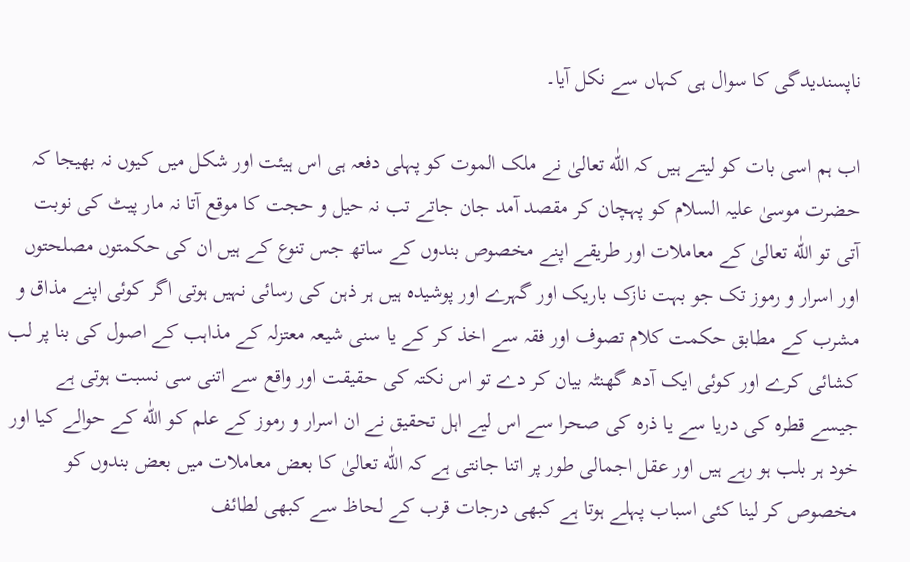ناپسندیدگی کا سوال ہی کہاں سے نکل آیا۔

اب ہم اسی بات کو لیتے ہیں کہ اللّٰه تعالیٰ نے ملک الموت کو پہلی دفعہ ہی اس ہیئت اور شکل میں کیوں نہ بھیجا کہ حضرت موسیٰ علیہ السلام کو پہچان کر مقصد آمد جان جاتے تب نہ حیل و حجت کا موقع آتا نہ مار پیٹ کی نوبت آتی تو اللّٰه تعالیٰ کے معاملات اور طریقے اپنے مخصوص بندوں کے ساتھ جس تنوع کے ہیں ان کی حکمتوں مصلحتوں اور اسرار و رموز تک جو بہت نازک باریک اور گہرے اور پوشیدہ ہیں ہر ذہن کی رسائی نہیں ہوتی اگر کوئی اپنے مذاق و مشرب کے مطابق حکمت کلام تصوف اور فقہ سے اخذ کر کے یا سنی شیعہ معتزلہ کے مذاہب کے اصول کی بنا پر لب کشائی کرے اور کوئی ایک آدھ گھنٹہ بیان کر دے تو اس نکتہ کی حقیقت اور واقع سے اتنی سی نسبت ہوتی ہے جیسے قطرہ کی دریا سے یا ذرہ کی صحرا سے اس لیے اہل تحقیق نے ان اسرار و رموز کے علم کو اللّٰه کے حوالے کیا اور خود ہر بلب ہو رہے ہیں اور عقل اجمالی طور پر اتنا جانتی ہے کہ اللّٰه تعالیٰ کا بعض معاملات میں بعض بندوں کو مخصوص کر لینا کئی اسباب پہلے ہوتا ہے کبھی درجات قرب کے لحاظ سے کبھی لطائف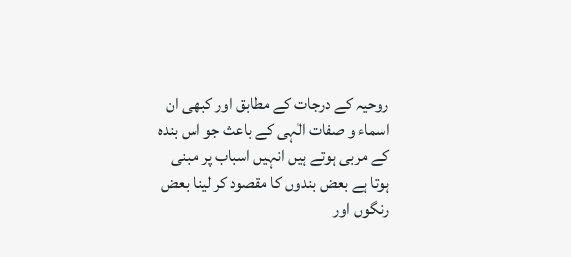روحیہ کے درجات کے مطابق اور کبھی ان اسماء و صفات الٰہی کے باعث جو اس بندہ کے مربی ہوتے ہیں انہیں اسباب پر مبنی ہوتا ہے بعض بندوں کا مقصود کر لینا بعض رنگوں اور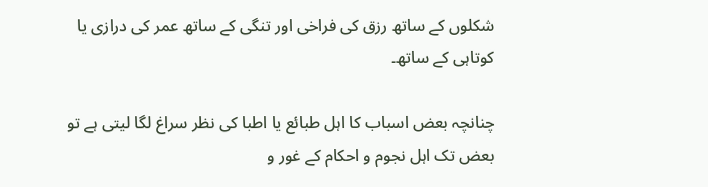شکلوں کے ساتھ رزق کی فراخی اور تنگی کے ساتھ عمر کی درازی یا کوتاہی کے ساتھ۔

چنانچہ بعض اسباب کا اہل طبائع یا اطبا کی نظر سراغ لگا لیتی ہے تو بعض تک اہل نجوم و احکام کے غور و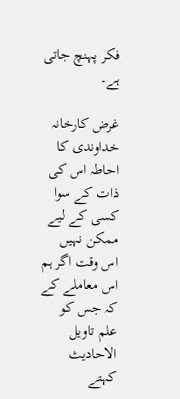فکر پہنچ جاتی ہے۔

غرض کارخانہ خداوندی کا احاطہ اس کی ذات کے سوا کسی کے لیے ممکن نہیں اس وقت اگر ہم اس معاملے کے کہ جس کو علم تاویل الاحادیث کہتے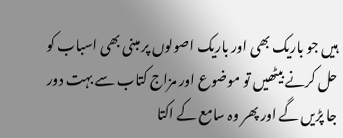ہیں جو باریک بھی اور باریک اصولوں پر مبنی بھی اسباب کو حل کرنے بیٹھیں تو موضوع اور مزاج کتاب سے بہت دور جا پڑیں گے اور پھر وہ سامع کے اکتا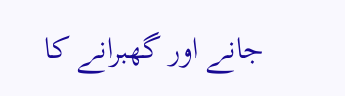جانے اور گھبرانے کا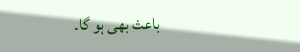باعث بھی ہو گا۔